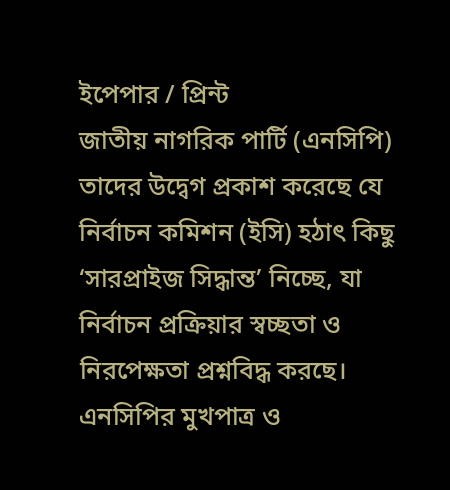ইপেপার / প্রিন্ট
জাতীয় নাগরিক পার্টি (এনসিপি) তাদের উদ্বেগ প্রকাশ করেছে যে নির্বাচন কমিশন (ইসি) হঠাৎ কিছু ‘সারপ্রাইজ সিদ্ধান্ত’ নিচ্ছে, যা নির্বাচন প্রক্রিয়ার স্বচ্ছতা ও নিরপেক্ষতা প্রশ্নবিদ্ধ করছে। এনসিপির মুখপাত্র ও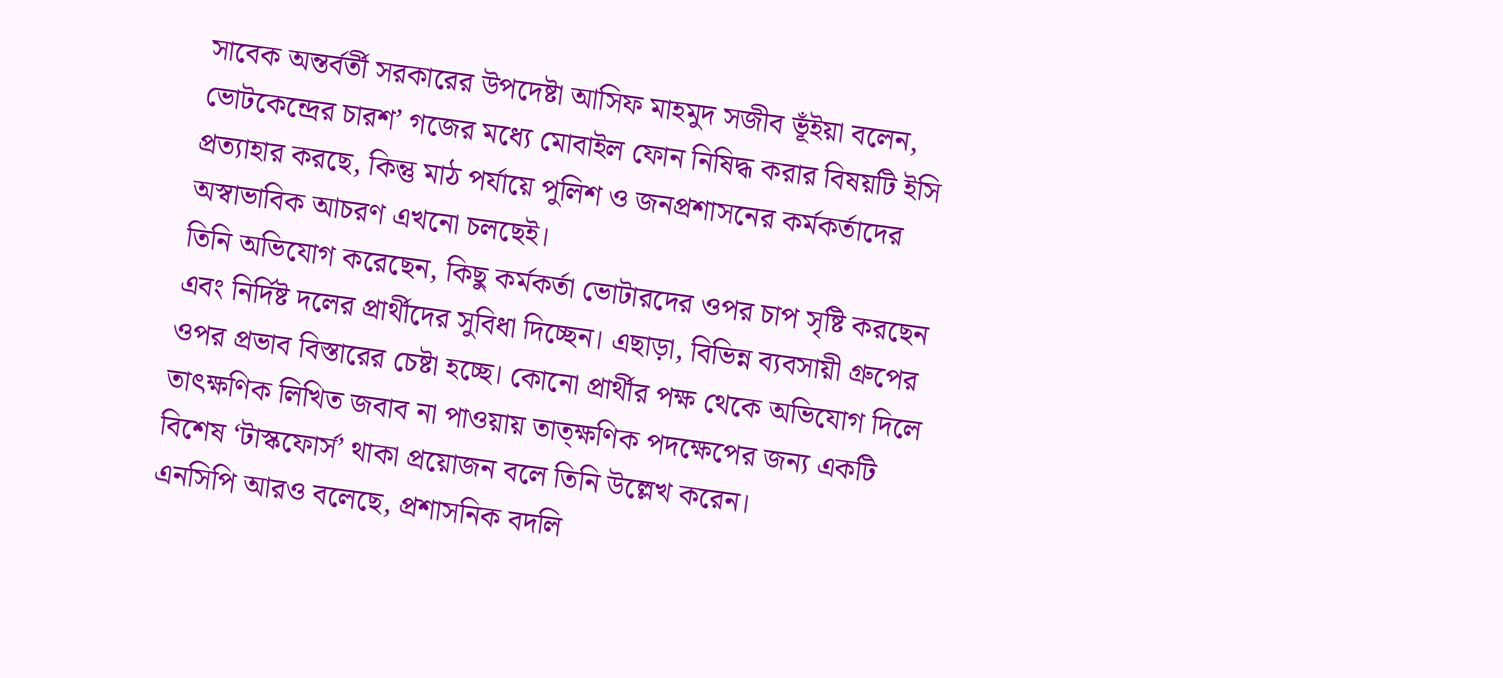সাবেক অন্তর্বর্তী সরকারের উপদেষ্টা আসিফ মাহমুদ সজীব ভূঁইয়া বলেন, ভোটকেন্দ্রের চারশ’ গজের মধ্যে মোবাইল ফোন নিষিদ্ধ করার বিষয়টি ইসি প্রত্যাহার করছে, কিন্তু মাঠ পর্যায়ে পুলিশ ও জনপ্রশাসনের কর্মকর্তাদের অস্বাভাবিক আচরণ এখনো চলছেই।
তিনি অভিযোগ করেছেন, কিছু কর্মকর্তা ভোটারদের ওপর চাপ সৃষ্টি করছেন এবং নির্দিষ্ট দলের প্রার্থীদের সুবিধা দিচ্ছেন। এছাড়া, বিভিন্ন ব্যবসায়ী গ্রুপের ওপর প্রভাব বিস্তারের চেষ্টা হচ্ছে। কোনো প্রার্থীর পক্ষ থেকে অভিযোগ দিলে তাৎক্ষণিক লিখিত জবাব না পাওয়ায় তাত্ক্ষণিক পদক্ষেপের জন্য একটি বিশেষ ‘টাস্কফোর্স’ থাকা প্রয়োজন বলে তিনি উল্লেখ করেন।
এনসিপি আরও বলেছে, প্রশাসনিক বদলি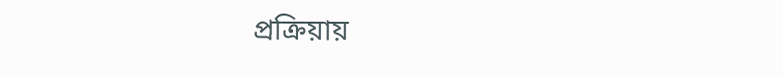প্রক্রিয়ায়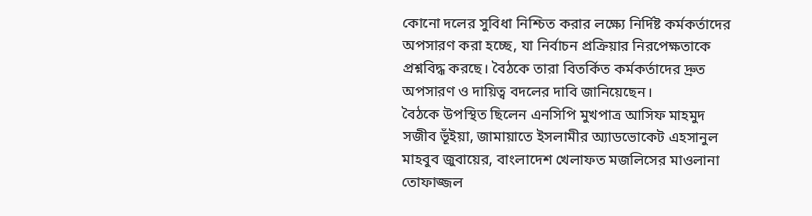কোনো দলের সুবিধা নিশ্চিত করার লক্ষ্যে নির্দিষ্ট কর্মকর্তাদের অপসারণ করা হচ্ছে, যা নির্বাচন প্রক্রিয়ার নিরপেক্ষতাকে প্রশ্নবিদ্ধ করছে। বৈঠকে তারা বিতর্কিত কর্মকর্তাদের দ্রুত অপসারণ ও দায়িত্ব বদলের দাবি জানিয়েছেন।
বৈঠকে উপস্থিত ছিলেন এনসিপি মুখপাত্র আসিফ মাহমুদ সজীব ভূঁইয়া, জামায়াতে ইসলামীর অ্যাডভোকেট এহসানুল মাহবুব জুবায়ের, বাংলাদেশ খেলাফত মজলিসের মাওলানা তোফাজ্জল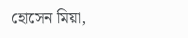হোসেন মিয়া,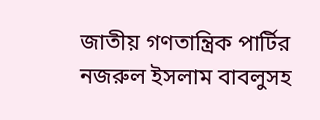জাতীয় গণতান্ত্রিক পার্টির নজরুল ইসলাম বাবলুসহ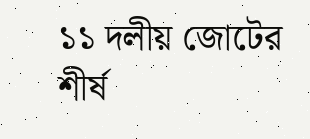১১ দলীয় জোটের শীর্ষ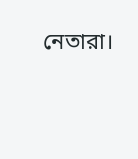নেতারা।